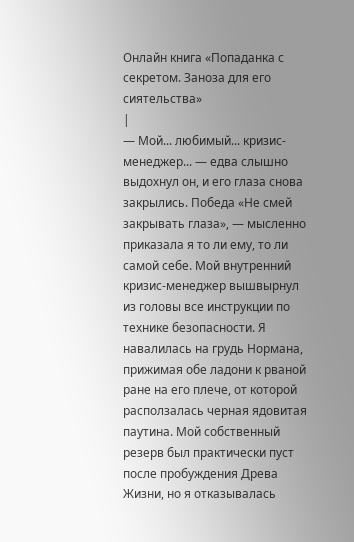Онлайн книга «Попаданка с секретом. Заноза для его сиятельства»
|
— Мой... любимый... кризис-менеджер... — едва слышно выдохнул он, и его глаза снова закрылись. Победа «Не смей закрывать глаза», — мысленно приказала я то ли ему, то ли самой себе. Мой внутренний кризис-менеджер вышвырнул из головы все инструкции по технике безопасности. Я навалилась на грудь Нормана, прижимая обе ладони к рваной ране на его плече, от которой расползалась черная ядовитая паутина. Мой собственный резерв был практически пуст после пробуждения Древа Жизни, но я отказывалась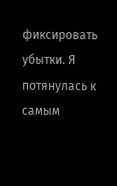фиксировать убытки. Я потянулась к самым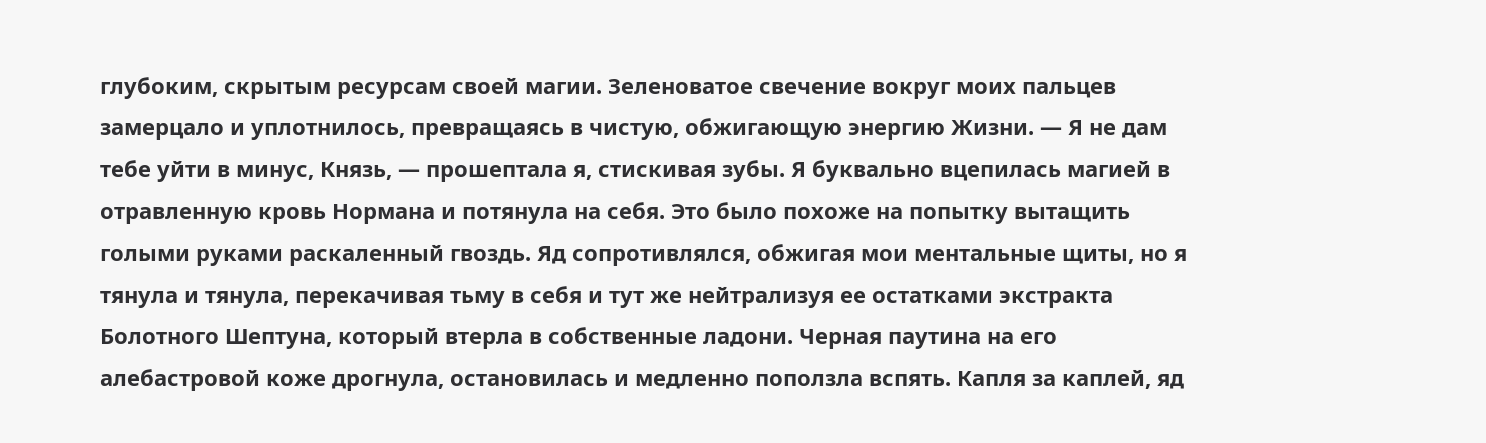глубоким, скрытым ресурсам своей магии. Зеленоватое свечение вокруг моих пальцев замерцало и уплотнилось, превращаясь в чистую, обжигающую энергию Жизни. — Я не дам тебе уйти в минус, Князь, — прошептала я, стискивая зубы. Я буквально вцепилась магией в отравленную кровь Нормана и потянула на себя. Это было похоже на попытку вытащить голыми руками раскаленный гвоздь. Яд сопротивлялся, обжигая мои ментальные щиты, но я тянула и тянула, перекачивая тьму в себя и тут же нейтрализуя ее остатками экстракта Болотного Шептуна, который втерла в собственные ладони. Черная паутина на его алебастровой коже дрогнула, остановилась и медленно поползла вспять. Капля за каплей, яд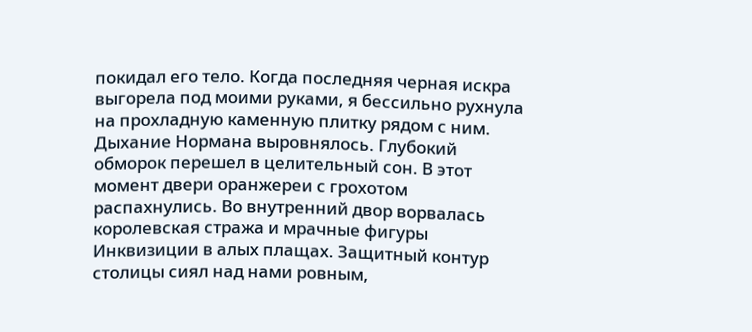покидал его тело. Когда последняя черная искра выгорела под моими руками, я бессильно рухнула на прохладную каменную плитку рядом с ним. Дыхание Нормана выровнялось. Глубокий обморок перешел в целительный сон. В этот момент двери оранжереи с грохотом распахнулись. Во внутренний двор ворвалась королевская стража и мрачные фигуры Инквизиции в алых плащах. Защитный контур столицы сиял над нами ровным,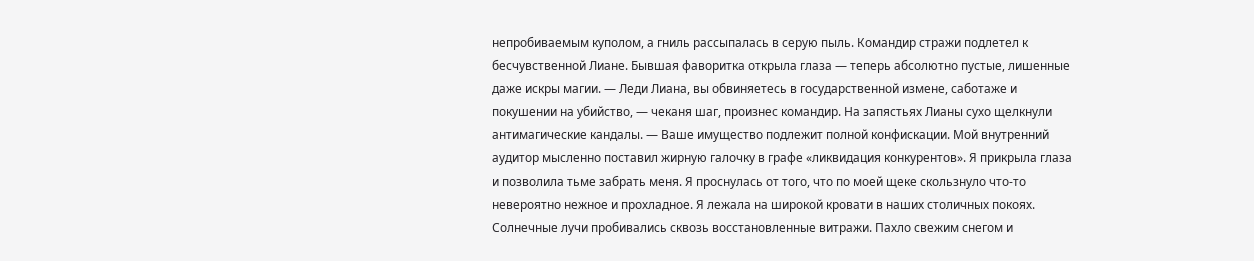непробиваемым куполом, а гниль рассыпалась в серую пыль. Командир стражи подлетел к бесчувственной Лиане. Бывшая фаворитка открыла глаза — теперь абсолютно пустые, лишенные даже искры магии. — Леди Лиана, вы обвиняетесь в государственной измене, саботаже и покушении на убийство, — чеканя шаг, произнес командир. На запястьях Лианы сухо щелкнули антимагические кандалы. — Ваше имущество подлежит полной конфискации. Мой внутренний аудитор мысленно поставил жирную галочку в графе «ликвидация конкурентов». Я прикрыла глаза и позволила тьме забрать меня. Я проснулась от того, что по моей щеке скользнуло что-то невероятно нежное и прохладное. Я лежала на широкой кровати в наших столичных покоях. Солнечные лучи пробивались сквозь восстановленные витражи. Пахло свежим снегом и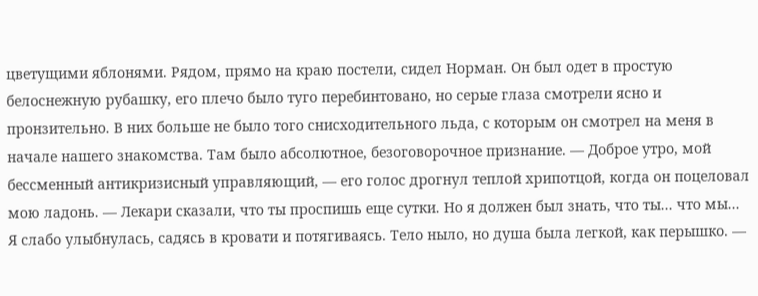цветущими яблонями. Рядом, прямо на краю постели, сидел Норман. Он был одет в простую белоснежную рубашку, его плечо было туго перебинтовано, но серые глаза смотрели ясно и пронзительно. В них больше не было того снисходительного льда, с которым он смотрел на меня в начале нашего знакомства. Там было абсолютное, безоговорочное признание. — Доброе утро, мой бессменный антикризисный управляющий, — его голос дрогнул теплой хрипотцой, когда он поцеловал мою ладонь. — Лекари сказали, что ты проспишь еще сутки. Но я должен был знать, что ты... что мы... Я слабо улыбнулась, садясь в кровати и потягиваясь. Тело ныло, но душа была легкой, как перышко. —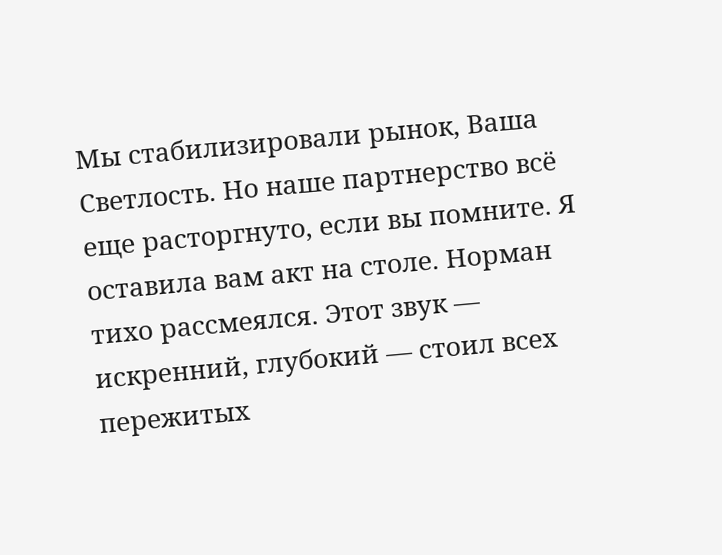Мы стабилизировали рынок, Ваша Светлость. Но наше партнерство всё еще расторгнуто, если вы помните. Я оставила вам акт на столе. Норман тихо рассмеялся. Этот звук — искренний, глубокий — стоил всех пережитых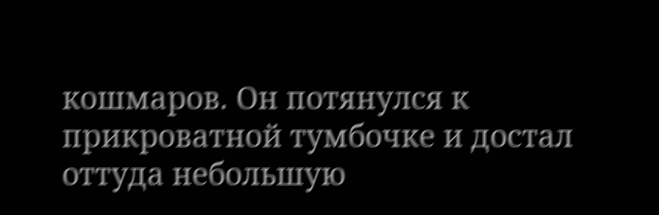кошмаров. Он потянулся к прикроватной тумбочке и достал оттуда небольшую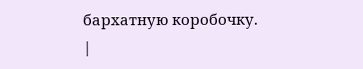бархатную коробочку. |